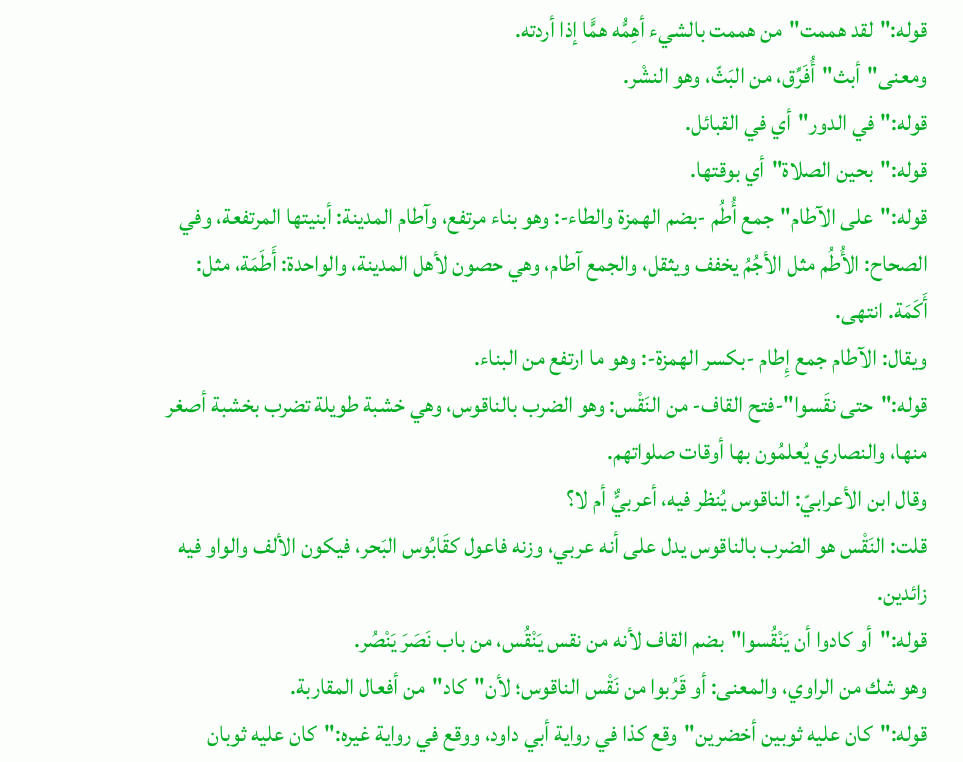قوله:"لقد هممت"من هممت بالشيء أهِمُّه همًّا إذا أردته.
ومعنى"أبث"أُفَرِّق، من البَثّ، وهو النشْر.
قوله:"في الدور"أي في القبائل.
قوله:"بحين الصلاة"أي بوقتها.
قوله:"على الآطام"جمع أُطُم -بضم الهمزة والطاء-: وهو بناء مرتفع، وآطام المدينة: أبنيتها المرتفعة، وفي الصحاح: الأُطُم مثل الأجُمُ يخفف ويثقل، والجمع آطام، وهي حصون لأهل المدينة، والواحدة: أَطَمَة، مثل: أَكَمَة. انتهى.
ويقال: الآطام جمع إِطام -بكسر الهمزة-: وهو ما ارتفع من البناء.
قوله:"حتى نقَسوا"-فتح القاف- من النَقْس: وهو الضرب بالناقوس، وهي خشبة طويلة تضرب بخشبة أصغر منها، والنصاري يُعلمُون بها أوقات صلواتهم.
وقال ابن الأعرابيّ: الناقوس يُنظر فيه، أعربيٌّ أم لا؟
قلت: النَقْس هو الضرب بالناقوس يدل على أنه عربي، وزنه فاعول كقَابُوس البَحر، فيكون الألف والواو فيه زائدين.
قوله:"أو كادوا أن يَنْقُسوا"بضم القاف لأنه من نقس يَنْقُس، من باب نَصَرَ يَنْصُر.
وهو شك من الراوي، والمعنى: أو قَرُبوا من نَقْس الناقوس؛ لأن"كاد"من أفعال المقاربة.
قوله:"كان عليه ثوبين أخضرين"وقع كذا في رواية أبي داود، ووقع في رواية غيره:"كان عليه ثوبان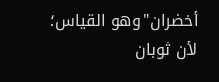أخضران"وهو القياس؛ لأن ثوبان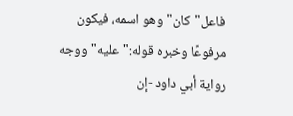فاعل"كان"وهو اسمه، فيكون مرفوعًا وخبره قوله:"عليه"ووجه رواية أبي داود -إن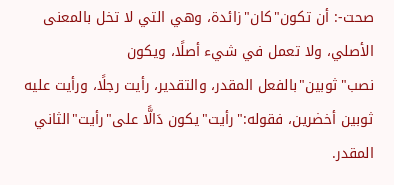صحت-: أن تكون"كان"زائدة، وهي التي لا تخل بالمعنى الأصلي، ولا تعمل في شيء أصلًا، ويكون نصب"ثوبين"بالفعل المقدر، والتقدير، رأيت رجلًا، ورأيت عليه ثوبين أخضرين، فقوله:"رأيت"يكون دَالًّا على"رأيت"الثاني المقدر.